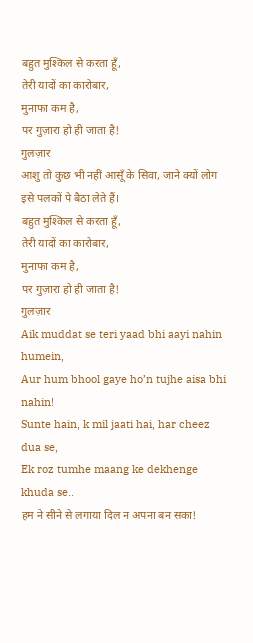बहुत मुश्किल से करता हूँ,
तेरी यादों का कारोबार,
मुनाफा कम है,
पर गुज़ारा हो ही जाता है!
गुलज़ार
आशु तो कुछ भी नहीं आसूँ के सिवा, जाने क्यों लोग इसे पलकों पे बैठा लेते हैं।
बहुत मुश्किल से करता हूँ,
तेरी यादों का कारोबार,
मुनाफा कम है,
पर गुज़ारा हो ही जाता है!
गुलज़ार
Aik muddat se teri yaad bhi aayi nahin humein,
Aur hum bhool gaye ho’n tujhe aisa bhi nahin!
Sunte hain, k mil jaati hai, har cheez dua se,
Ek roz tumhe maang ke dekhenge khuda se..
हम ने सीने से लगाया दिल न अपना बन सका!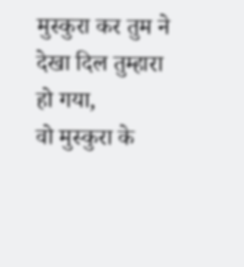मुस्कुरा कर तुम ने देखा दिल तुम्हारा हो गया,
वो मुस्कुरा के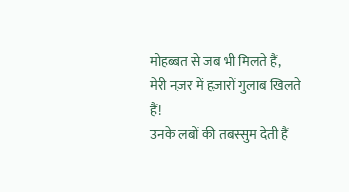मोहब्बत से जब भी मिलते हैं,
मेरी नज़र में हज़ारों गुलाब खिलते हैं!
उनके लबों की तबस्सुम देती हैं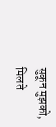सुकून मुझको,
मिलते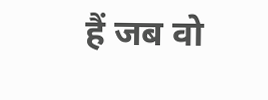हैं जब वो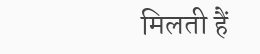मिलती हैं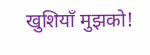खुशियाँ मुझको!